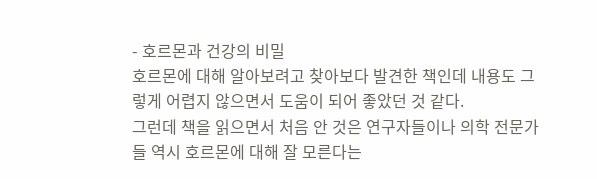- 호르몬과 건강의 비밀
호르몬에 대해 알아보려고 찾아보다 발견한 책인데 내용도 그렇게 어렵지 않으면서 도움이 되어 좋았던 것 같다.
그런데 책을 읽으면서 처음 안 것은 연구자들이나 의학 전문가들 역시 호르몬에 대해 잘 모른다는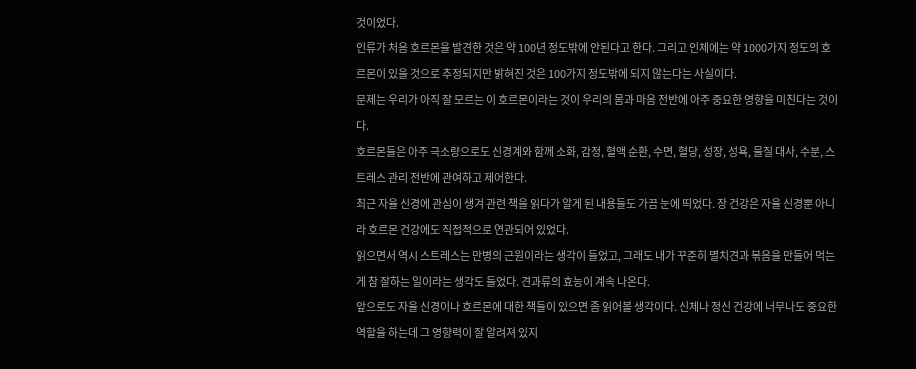것이었다.
인류가 처음 호르몬을 발견한 것은 약 100년 정도밖에 안된다고 한다. 그리고 인체에는 약 1000가지 정도의 호르몬이 있을 것으로 추정되지만 밝혀진 것은 100가지 정도밖에 되지 않는다는 사실이다.
문제는 우리가 아직 잘 모르는 이 호르몬이라는 것이 우리의 몸과 마음 전반에 아주 중요한 영향을 미친다는 것이다.
호르몬들은 아주 극소량으로도 신경계와 함께 소화, 감정, 혈액 순환, 수면, 혈당, 성장, 성욕, 물질 대사, 수분, 스트레스 관리 전반에 관여하고 제어한다.
최근 자율 신경에 관심이 생겨 관련 책을 읽다가 알게 된 내용들도 가끔 눈에 띄었다. 장 건강은 자율 신경뿐 아니라 호르몬 건강에도 직접적으로 연관되어 있었다.
읽으면서 역시 스트레스는 만병의 근원이라는 생각이 들었고, 그래도 내가 꾸준히 멸치견과 볶음을 만들어 먹는게 참 잘하는 일이라는 생각도 들었다. 견과류의 효능이 계속 나온다.
앞으로도 자율 신경이나 호르몬에 대한 책들이 있으면 좀 읽어볼 생각이다. 신체나 정신 건강에 너무나도 중요한 역할을 하는데 그 영향력이 잘 알려져 있지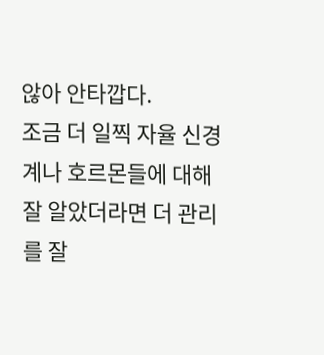않아 안타깝다.
조금 더 일찍 자율 신경계나 호르몬들에 대해 잘 알았더라면 더 관리를 잘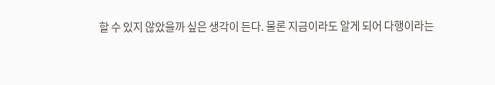할 수 있지 않았을까 싶은 생각이 든다. 물론 지금이라도 알게 되어 다행이라는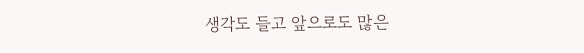생각도 들고 앞으로도 많은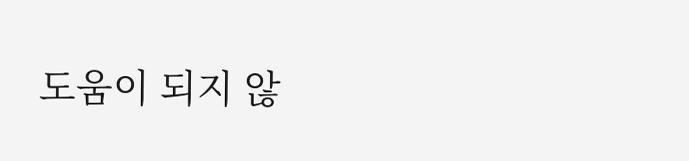도움이 되지 않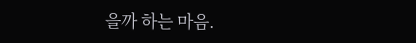을까 하는 마음.